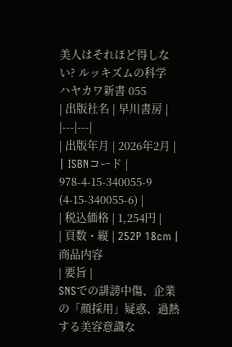美人はそれほど得しない? ルッキズムの科学
ハヤカワ新書 055
| 出版社名 | 早川書房 |
|---|---|
| 出版年月 | 2026年2月 |
| ISBNコード |
978-4-15-340055-9
(4-15-340055-6) |
| 税込価格 | 1,254円 |
| 頁数・縦 | 252P 18cm |
商品内容
| 要旨 |
SNSでの誹謗中傷、企業の「顔採用」疑惑、過熱する美容意識な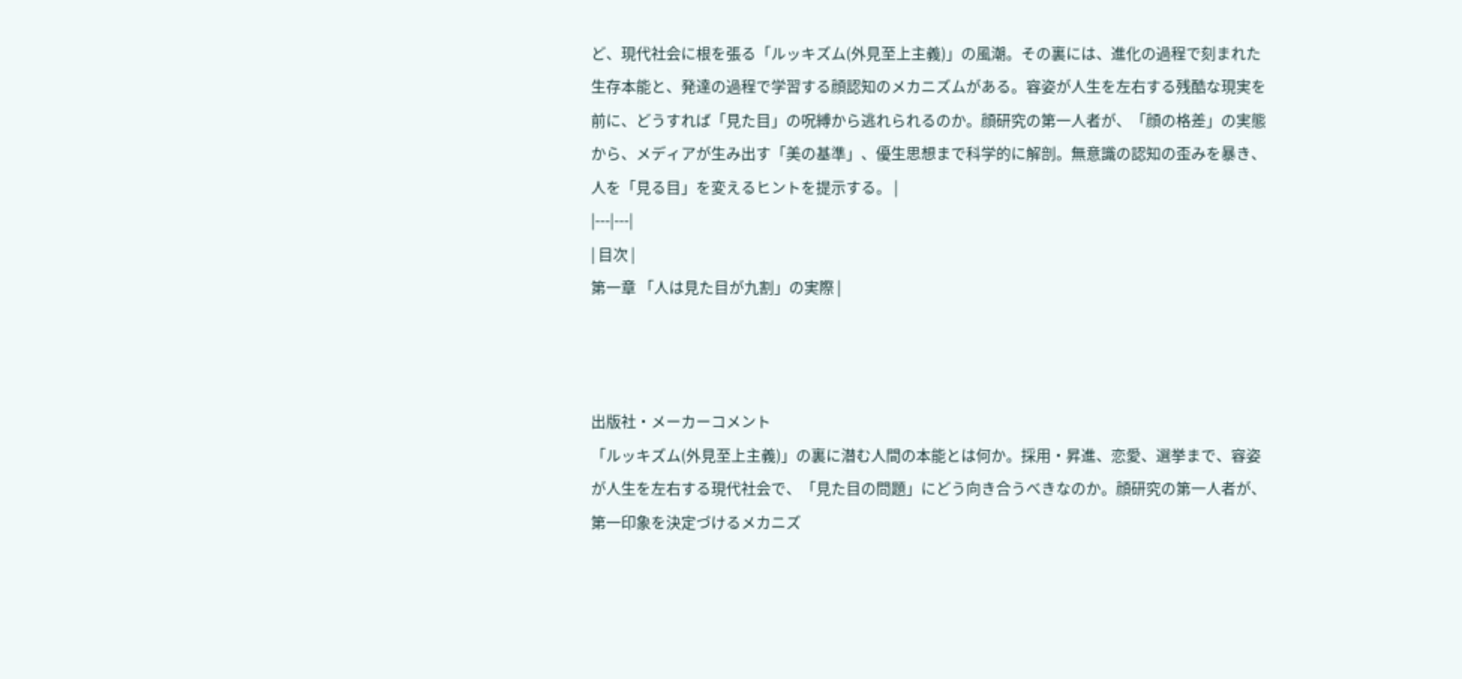ど、現代社会に根を張る「ルッキズム(外見至上主義)」の風潮。その裏には、進化の過程で刻まれた生存本能と、発達の過程で学習する顔認知のメカニズムがある。容姿が人生を左右する残酷な現実を前に、どうすれば「見た目」の呪縛から逃れられるのか。顔研究の第一人者が、「顔の格差」の実態から、メディアが生み出す「美の基準」、優生思想まで科学的に解剖。無意識の認知の歪みを暴き、人を「見る目」を変えるヒントを提示する。 |
|---|---|
| 目次 |
第一章 「人は見た目が九割」の実際 |



出版社・メーカーコメント
「ルッキズム(外見至上主義)」の裏に潜む人間の本能とは何か。採用・昇進、恋愛、選挙まで、容姿が人生を左右する現代社会で、「見た目の問題」にどう向き合うべきなのか。顔研究の第一人者が、第一印象を決定づけるメカニズ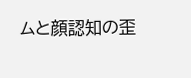ムと顔認知の歪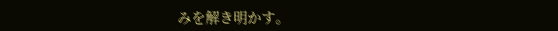みを解き明かす。